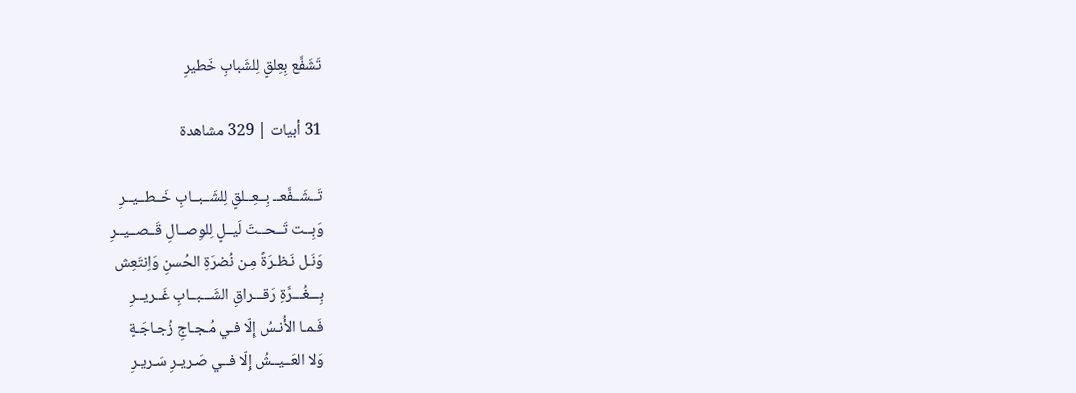تَشَفَّع بِعِلقٍ لِلشَبابِ خَطيرِ

31 أبيات | 329 مشاهدة

تَــشَــفَّعــ بِــعِــلقٍ لِلشَــبــابِ خَــطــيــرِ
وَبِــت تَــحــتَ لَيــلٍ لِلوِصــالِ قَــصــيــرِ
وَنَـل نَـظـرَةً مِـن نُضرَةِ الحُسنِ وَاِنتَعِش
بِـــغُـــرَّةِ رَقـــراقِ الشَـــبــابِ غَــريــرِ
فَـمـا الأُنـسُ إِلّا فـي مُـجـاجِ زُجـاجَـةٍ
وَلا العَــيــشُ إِلّا فــي صَـريـرِ سَـريـرِ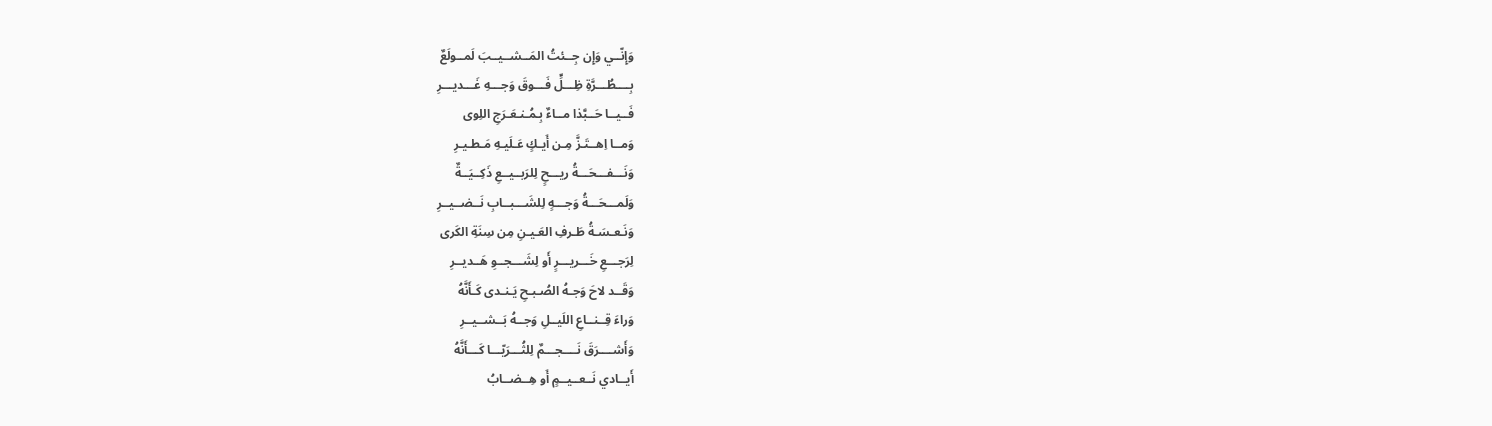وَإِنّــي وَإِن جِــئتُ المَــشــيــبَ لَمــولَعٌ
بِــــطُـــرَّةِ ظِـــلٍّ فَـــوقَ وَجـــهِ غَـــديـــرِ
فَــيــا حَــبَّذا مــاءٌ بِـمُـنـعَـرَجِ اللِوى
وَمــا اِهــتَـزَّ مِـن أَيـكٍ عَـلَيـهِ مَـطـيـرِ
وَنَـــفـــحَـــةُ ريـــحٍ لِلرَبــيــعِ ذَكِــيَــةٌ
وَلَمـــحَـــةُ وَجـــهٍ لِلشَـــبــابِ نَــضــيــرِ
وَنَـعـسَـةُ طَـرفِ العَـيـنِ مِن سِنَةِ الكَرى
لِرَجـــعِ خَـــريـــرٍ أَو لِشَـــجــوِ هَــديــرِ
وَقَــد لاحَ وَجـهُ الصُـبـحِ يَـنـدى كَـأَنَّهُ
وَراءَ قِــنــاعِ اللَيــلِ وَجــهُ بَــشــيــرِ
وَأَشــــرَقَ نَــــجـــمٌ لِلثُـــرَيّـــا كَـــأَنَّهُ
أَيــادي نَــعــيــمٍ أَو هِــضــابُ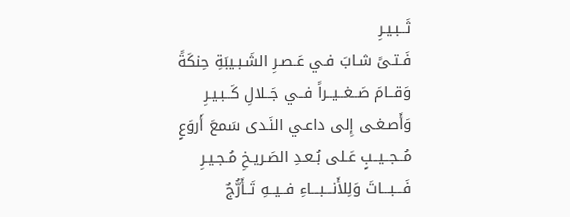ثَــبـيـرِ
فَـتـىً شـابَ فـي عَـصـرِ الشَـبـيبَةِ حِنكَةً
وَقــامَ صَــغــيــراً فــي جَــلالِ كَــبـيـرِ
وَأَصـغـى إِلى داعـي النَـدى سَمعَ أَروَعٍ
مُــجــيــبٍ عَـلى بُـعـدِ الصَـريـخِ مُـجـيـرِ
فَـــبـــاتَ وَلِلأَنـــبـــاءِ فــيــهِ تَــأَرُّجٌ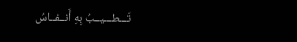تَـــطـــيــبُ بِهِ أَنــفــاسُ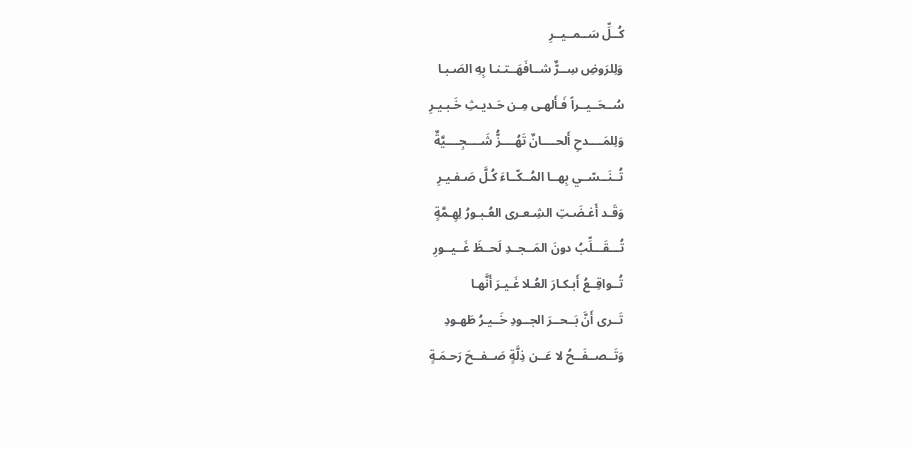كُــلِّ سَــمــيــرِ
وَلِلرَوضِ سِــرٌّ شــافَهَــتـنـا بِهِ الصَـبـا
سُــحَــيــراً فَـأَلهـى مِـن حَـديـثِ خَـبـيـرِ
وَلِلمَــــدحِ أَلحــــانٌ تَهُــــزُّ شَــــجِــــيَّةٌ
تُــنَــسّــي بِهــا المُــكّــاءَ كُـلَّ صَـفـيـرِ
وَقَـد أَغـضَـتِ الشِـعـرى العُـبـورُ لِهِـمَّةٍ
تُـــقَـــلِّبُ دونَ المَــجــدِ لَحــظَ غَــيــورِ
تُــواقِــعُ أَبـكـارَ العُـلا غَـيـرَ أَنَّهـا
تَــرى أَنَّ بَــحــرَ الجــودِ خَــيـرُ طَهـودِ
وَتَــصــفَــحُ لا عَــن ذِلَّةٍ صَــفــحَ رَحـمَـةٍ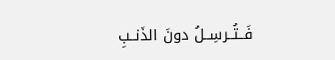فَــتُــرسِــلُ دونَ الذَنــبِ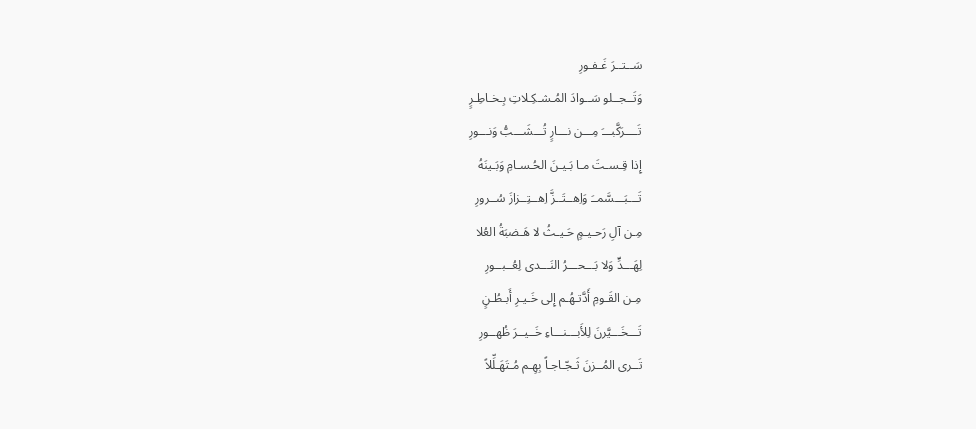سَــتــرَ غَـفـورِ
وَتَــجــلو سَــوادَ المُـشـكِـلاتِ بِـخـاطِـرٍ
تَــــرَكَّبـــَ مِـــن نـــارٍ تُـــشَـــبُّ وَنـــورِ
إِذا قِـسـتَ مـا بَـيـنَ الحُـسـامِ وَبَـينَهُ
تَـــبَـــسَّمــَ وَاِهــتَــزَّ اِهــتِــزازَ سُــرورِ
مِـن آلِ رَحـيـمٍ حَـيـثُ لا هَـضبَةُ العُلا
لِهَـــدٍّ وَلا بَـــحـــرُ النَـــدى لِعُــبــورِ
مِـن القَـومِ أَدَّتـهُـم إِلى خَـيـرِ أَبـطُـنٍ
تَـــخَـــيَّرنَ لِلأَبـــنـــاءِ خَــيــرَ ظُهــورِ
تَــرى المُــزنَ ثَـجّـاجـاً بِهِـم مُـتَهَـلِّلاً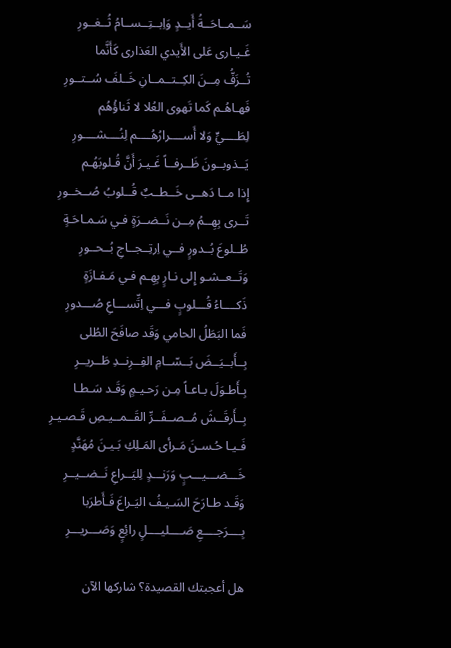سَــمــاحَــةُ أَيــدٍ وَاِبــتِــســامُ ثُــغــورِ
غَـيـارى عَلى الأَيدي العَذارى كَأَنَّما
تُــزَفُّ مِــنَ الكِــتــمــانِ خَــلفَ سُــتــورِ
فَهـاهُـم كَما تَهوى العُلا لا ثَناؤُهُم
لِطَــــيٍّ وَلا أَســــرارُهُــــم لِنُــــشــــورِ
يَــذوبــونَ ظَــرفــاً غَـيـرَ أَنَّ قُـلوبَهُـم
إِذا مــا دَهــى خَــطــبٌ قُــلوبُ صُــخــورِ
تَــرى بِهِــمُ مِــن نَــضــرَةٍ فـي سَـمـاحَـةٍ
طُــلوعَ بُــدورٍ فــي اِرتِــجــاجِ بُــحــورِ
وَتَــعــشـو إِلى نـارٍ بِهِـم فـي مَـفـازَةٍ
ذَكــــاءُ قُـــلوبٍ فـــي اِتِّســـاعِ صُـــدورِ
فَما البَطَلُ الحامي وَقَد صافَحَ الطُلى
بِــأَبــيَــضَ بَــسّــامِ الفِــرِنــدِ طَــريــرِ
بِـأَطـوَلَ بـاعـاً مِـن رَحـيـمٍ وَقَـد سَـطـا
بِــأَرقَــشَ مُــصــفَــرِّ القَــمــيـصِ قَـصـيـرِ
فَـيـا حُـسـنَ مَـرأى المَـلِكِ بَـيـنَ مُهَنَّدٍ
خَـــضـــيـــبٍ وَرَنـــدٍ لِليَــراعِ نَــضــيــرِ
وَقَـد طـارَحَ السَـيـفُ اليَـراعَ فَـأَطرَبا
بِــــرَجــــعِ صَــــليــــلٍ رائِعٍ وَصَـــريـــرِ

هل أعجبتك القصيدة؟ شاركها الآن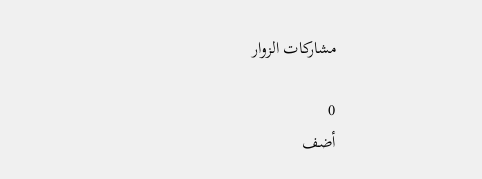مشاركات الزوار

0
أضف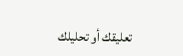تعليقك أو تحليلك